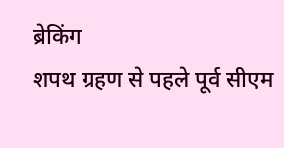ब्रेकिंग
शपथ ग्रहण से पहले पूर्व सीएम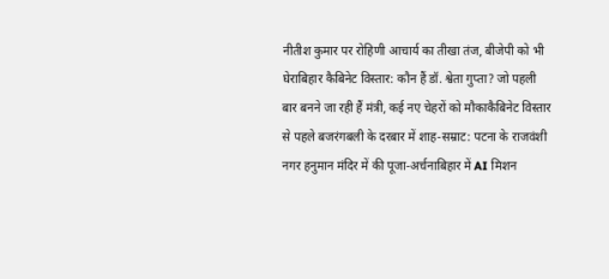नीतीश कुमार पर रोहिणी आचार्य का तीखा तंज, बीजेपी को भी घेराबिहार कैबिनेट विस्तार: कौन हैं डॉ. श्वेता गुप्ता? जो पहली बार बनने जा रही हैं मंत्री, कई नए चेहरों को मौकाकैबिनेट विस्तार से पहले बजरंगबली के दरबार में शाह-सम्राट: पटना के राजवंशी नगर हनुमान मंदिर में की पूजा-अर्चनाबिहार में AI मिशन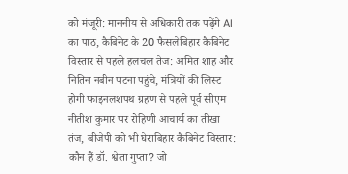को मंजूरी: माननीय से अधिकारी तक पढ़ेंगे AI का पाठ, कैबिनेट के 20 फैसलेबिहार कैबिनेट विस्तार से पहले हलचल तेज: अमित शाह और नितिन नबीन पटना पहुंचे, मंत्रियों की लिस्ट होगी फाइनलशपथ ग्रहण से पहले पूर्व सीएम नीतीश कुमार पर रोहिणी आचार्य का तीखा तंज, बीजेपी को भी घेराबिहार कैबिनेट विस्तार: कौन हैं डॉ. श्वेता गुप्ता? जो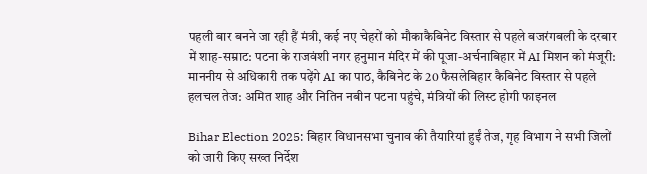पहली बार बनने जा रही हैं मंत्री, कई नए चेहरों को मौकाकैबिनेट विस्तार से पहले बजरंगबली के दरबार में शाह-सम्राट: पटना के राजवंशी नगर हनुमान मंदिर में की पूजा-अर्चनाबिहार में AI मिशन को मंजूरी: माननीय से अधिकारी तक पढ़ेंगे AI का पाठ, कैबिनेट के 20 फैसलेबिहार कैबिनेट विस्तार से पहले हलचल तेज: अमित शाह और नितिन नबीन पटना पहुंचे, मंत्रियों की लिस्ट होगी फाइनल

Bihar Election 2025: बिहार विधानसभा चुनाव की तैयारियां हुईं तेज, गृह विभाग ने सभी जिलों को जारी किए सख्त निर्देश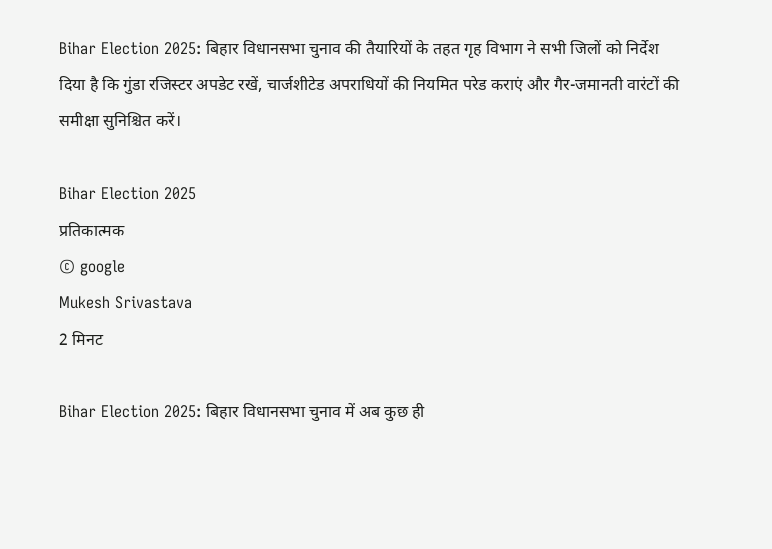Bihar Election 2025: बिहार विधानसभा चुनाव की तैयारियों के तहत गृह विभाग ने सभी जिलों को निर्देश दिया है कि गुंडा रजिस्टर अपडेट रखें, चार्जशीटेड अपराधियों की नियमित परेड कराएं और गैर-जमानती वारंटों की समीक्षा सुनिश्चित करें।

Bihar Election 2025
प्रतिकात्मक
© google
Mukesh Srivastava
2 मिनट

Bihar Election 2025: बिहार विधानसभा चुनाव में अब कुछ ही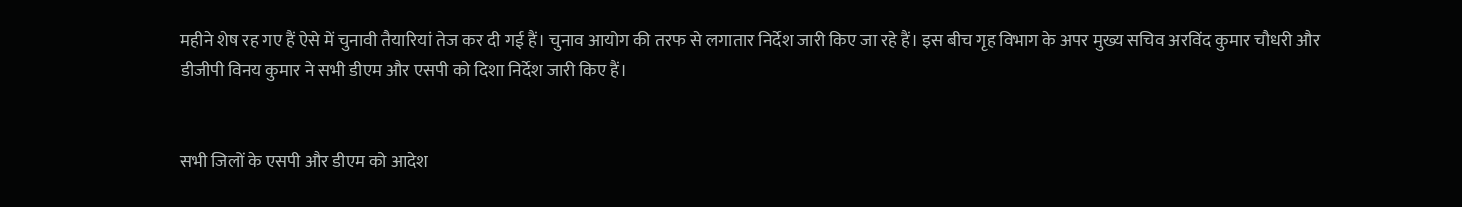महीने शेष रह गए हैं ऐसे में चुनावी तैयारियां तेज कर दी गई हैं। चुनाव आयोग की तरफ से लगातार निर्देश जारी किए जा रहे हैं। इस बीच गृह विभाग के अपर मुख्य सचिव अरविंद कुमार चौधरी और डीजीपी विनय कुमार ने सभी डीएम और एसपी को दिशा निर्देश जारी किए हैं।


सभी जिलों के एसपी और डीएम को आदेश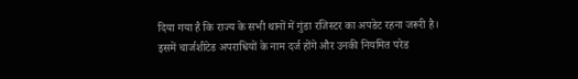दिया गया है कि राज्य के सभी थानों में गुंडा रजिस्टर का अपडेट रहना जरूरी है। इसमें चार्जशीटेड अपराधियों के नाम दर्ज होंगे और उनकी नियमित परेड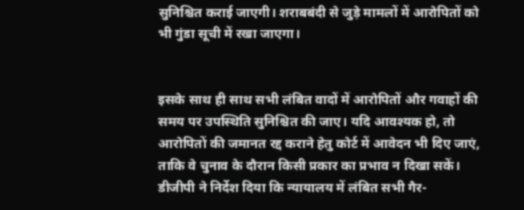सुनिश्चित कराई जाएगी। शराबबंदी से जुड़े मामलों में आरोपितों को भी गुंडा सूची में रखा जाएगा।


इसके साथ ही साथ सभी लंबित वादों में आरोपितों और गवाहों की समय पर उपस्थिति सुनिश्चित की जाए। यदि आवश्यक हो, तो आरोपितों की जमानत रद्द कराने हेतु कोर्ट में आवेदन भी दिए जाएं, ताकि वे चुनाव के दौरान किसी प्रकार का प्रभाव न दिखा सकें। डीजीपी ने निर्देश दिया कि न्यायालय में लंबित सभी गैर-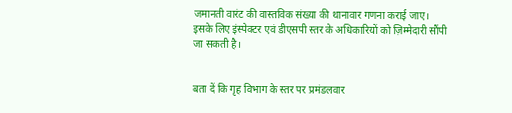जमानती वारंट की वास्तविक संख्या की थानावार गणना कराई जाए। इसके लिए इंस्पेक्टर एवं डीएसपी स्तर के अधिकारियों को ज़िम्मेदारी सौंपी जा सकती है।


बता दें कि गृह विभाग के स्तर पर प्रमंडलवार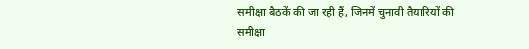समीक्षा बैठकें की जा रही हैं, जिनमें चुनावी तैयारियों की समीक्षा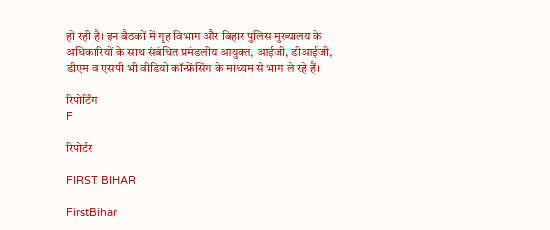हो रही है। इन बैठकों में गृह विभाग और बिहार पुलिस मुख्यालय के अधिकारियों के साथ संबंधित प्रमंडलीय आयुक्त, आईजी, डीआईजी, डीएम व एसपी भी वीडियो कॉन्फ्रेंसिंग के माध्यम से भाग ले रहे हैं।

रिपोर्टिंग
F

रिपोर्टर

FIRST BIHAR

FirstBihar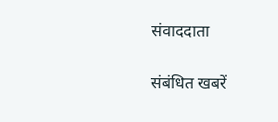संवाददाता

संबंधित खबरें